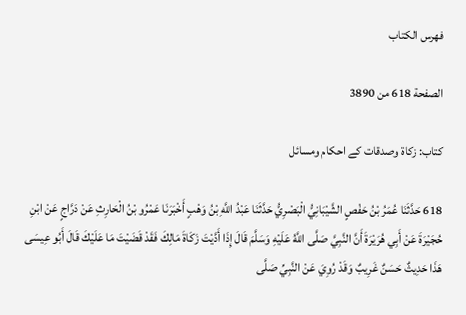فهرس الكتاب

الصفحة 618 من 3890

کتاب: زکاۃ وصدقات کے احکام ومسائل

618 حَدَّثَنَا عُمَرُ بْنُ حَفْصٍ الشَّيْبَانِيُّ الْبَصْرِيُّ حَدَّثَنَا عَبْدُ اللَّهِ بْنُ وَهْبٍ أَخْبَرَنَا عَمْرُو بْنُ الْحَارِثِ عَنْ دَرَّاجٍ عَنْ ابْنِ حُجَيْرَةَ عَنْ أَبِي هُرَيْرَةَ أَنَّ النَّبِيَّ صَلَّى اللَّهُ عَلَيْهِ وَسَلَّمَ قَالَ إِذَا أَدَّيْتَ زَكَاةَ مَالِكَ فَقَدْ قَضَيْتَ مَا عَلَيْكَ قَالَ أَبُو عِيسَى هَذَا حَدِيثٌ حَسَنٌ غَرِيبٌ وَقَدْ رُوِيَ عَنْ النَّبِيِّ صَلَّى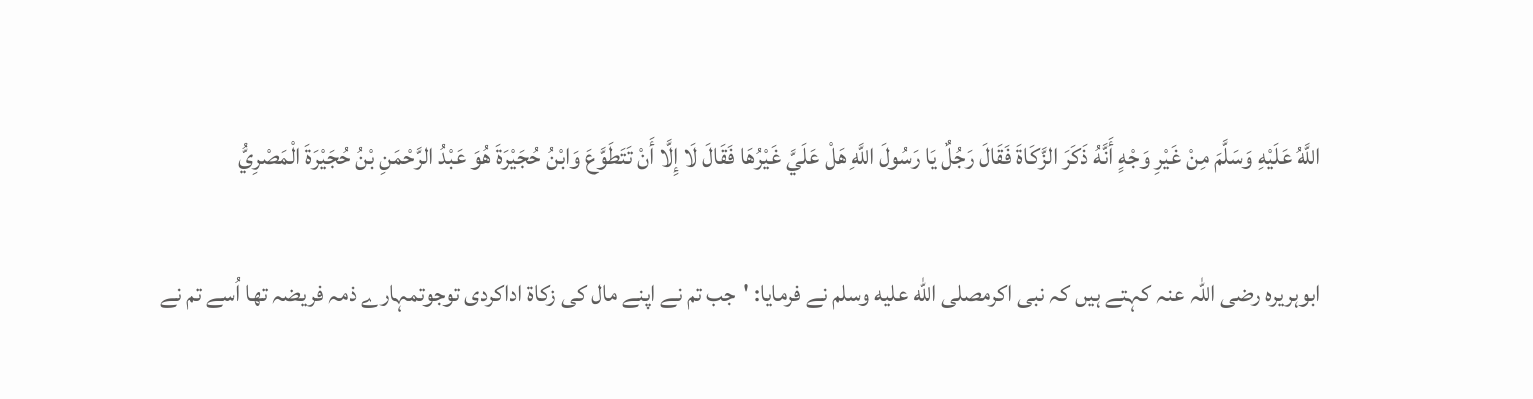اللَّهُ عَلَيْهِ وَسَلَّمَ مِنْ غَيْرِ وَجْهٍ أَنَّهُ ذَكَرَ الزَّكَاةَ فَقَالَ رَجُلٌ يَا رَسُولَ اللَّهِ هَلْ عَلَيَّ غَيْرُهَا فَقَالَ لَا إِلَّا أَنْ تَتَطَوَّعَ وَابْنُ حُجَيْرَةَ هُوَ عَبْدُ الرَّحْمَنِ بْنُ حُجَيْرَةَ الْمَصْرِيُّ

ابوہریرہ رضی اللہ عنہ کہتے ہیں کہ نبی اکرمصلى الله عليه وسلم نے فرمایا: 'جب تم نے اپنے مال کی زکاۃ اداکردی توجوتمہارے ذمہ فریضہ تھا اُسے تم نے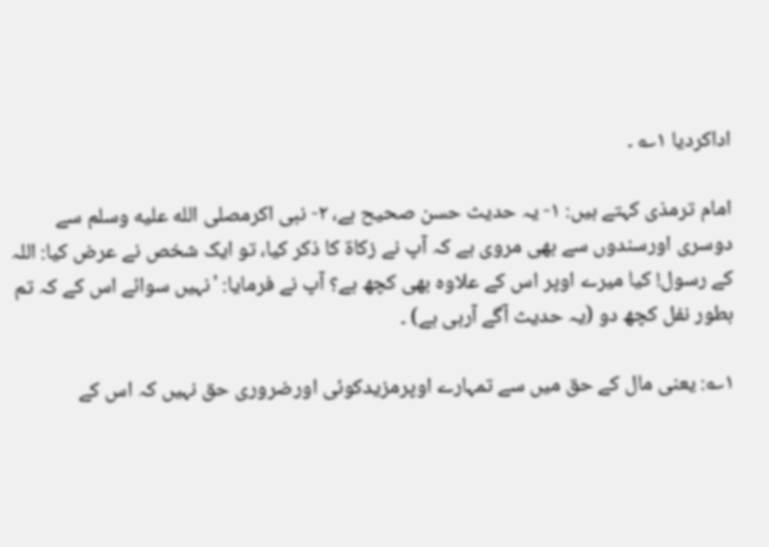اداکردیا ۱؎ ۔

امام ترمذی کہتے ہیں: ۱- یہ حدیث حسن صحیح ہے، ۲- نبی اکرمصلى الله عليه وسلم سے دوسری اورسندوں سے بھی مروی ہے کہ آپ نے زکاۃ کا ذکر کیا، تو ایک شخص نے عرض کیا: اللہ کے رسول! کیا میرے اوپر اس کے علاوہ بھی کچھ ہے؟ آپ نے فرمایا: 'نہیں سوائے اس کے کہ تم بطور نفل کچھ دو (یہ حدیث آگے آرہی ہے) ۔

۱؎: یعنی مال کے حق میں سے تمہارے اوپرمزیدکوئی اورضروری حق نہیں کہ اس کے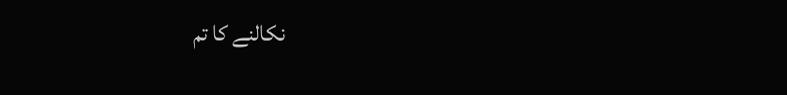نکالنے کا تم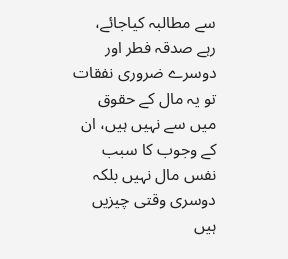سے مطالبہ کیاجائے، رہے صدقہ فطر اور دوسرے ضروری نفقات تو یہ مال کے حقوق میں سے نہیں ہیں، ان کے وجوب کا سبب نفس مال نہیں بلکہ دوسری وقتی چیزیں ہیں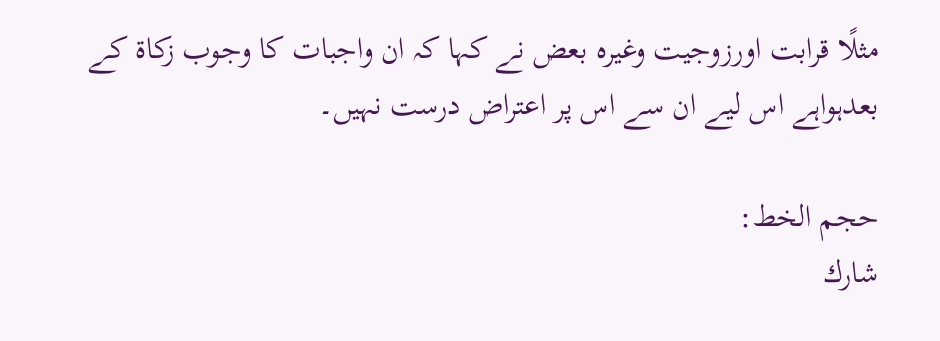مثلًا قرابت اورزوجیت وغیرہ بعض نے کہا کہ ان واجبات کا وجوب زکاۃ کے بعدہواہے اس لیے ان سے اس پر اعتراض درست نہیں۔

حجم الخط:
شارك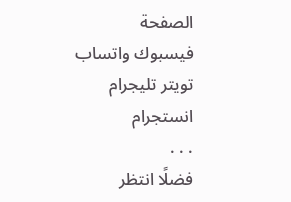الصفحة
فيسبوك واتساب تويتر تليجرام انستجرام
. . .
فضلًا انتظر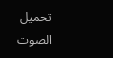تحميل الصوت